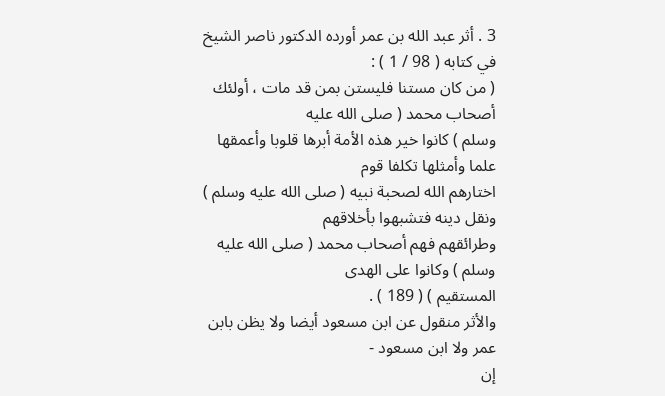3 . أثر عبد الله بن عمر أورده الدكتور ناصر الشيخ في كتابه ( 98 / 1 ) :
( من كان مستنا فليستن بمن قد مات ، أولئك أصحاب محمد ( صلى الله عليه
وسلم ) كانوا خير هذه الأمة أبرها قلوبا وأعمقها علما وأمثلها تكلفا قوم
اختارهم الله لصحبة نبيه ( صلى الله عليه وسلم ) ونقل دينه فتشبهوا بأخلاقهم
وطرائقهم فهم أصحاب محمد ( صلى الله عليه وسلم ) وكانوا على الهدى
المستقيم ) ( 189 ) .
والأثر منقول عن ابن مسعود أيضا ولا يظن بابن عمر ولا ابن مسعود -
إن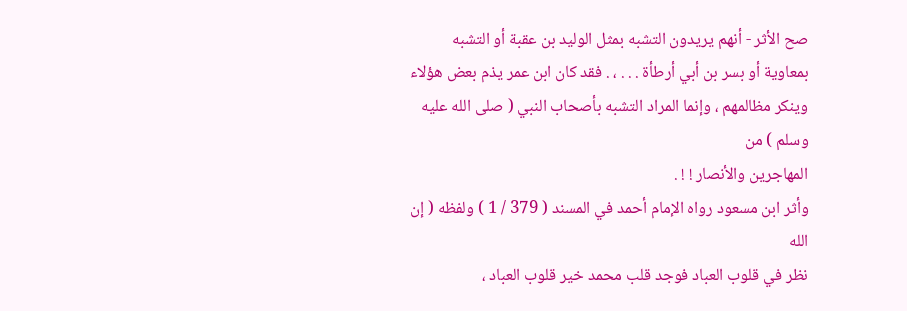صح الأثر - أنهم يريدون التشبه بمثل الوليد بن عقبة أو التشبه
بمعاوية أو بسر بن أبي أرطأة . . . ، . فقد كان ابن عمر يذم بعض هؤلاء
وينكر مظالمهم ، وإنما المراد التشبه بأصحاب النبي ( صلى الله عليه وسلم ) من
المهاجرين والأنصار ! ! .
وأثر ابن مسعود رواه الإمام أحمد في المسند ( 379 / 1 ) ولفظه ( إن الله
نظر في قلوب العباد فوجد قلب محمد خير قلوب العباد ،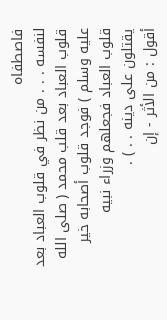فاصطفاه
لنفسه . . . من نظر في قلوب العباد بعد قلوب العباد بعد قلب محمد ( صلى الله
عليه وسلم ) فوجد قلوب أصحابه خير قلوب العباد فجعلهم وزراء نبيه
يقتلون على دينه . . ) .
أقول : من الأثر - إن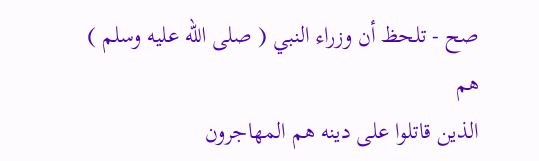صح - تلحظ أن وزراء النبي ( صلى الله عليه وسلم ) هم
الذين قاتلوا على دينه هم المهاجرون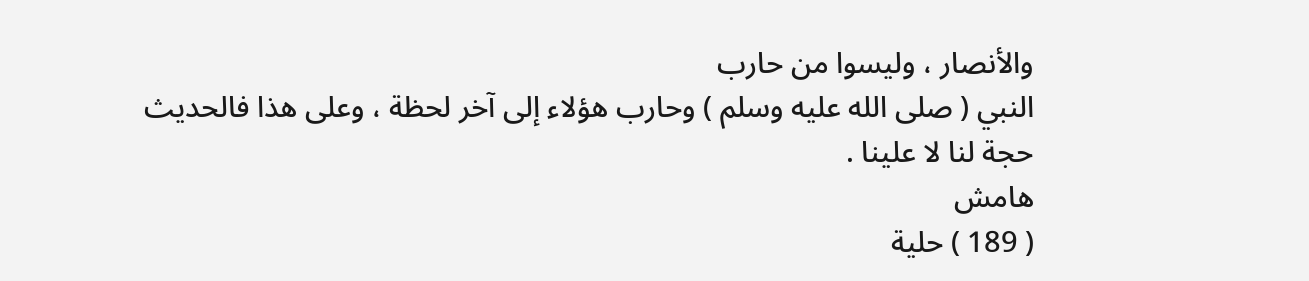والأنصار ، وليسوا من حارب
النبي ( صلى الله عليه وسلم ) وحارب هؤلاء إلى آخر لحظة ، وعلى هذا فالحديث
حجة لنا لا علينا .
هامش
( 189 ) حلية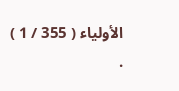الأولياء ( 355 / 1 ) .